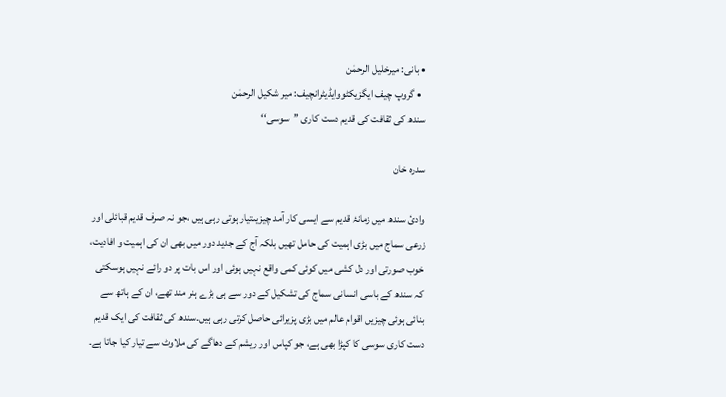• بانی: میرخلیل الرحمٰن
  • گروپ چیف ایگزیکٹووایڈیٹرانچیف: میر شکیل الرحمٰن
سندھ کی ثقافت کی قدیم دست کاری ’’سوسی‘‘

سدرہ خان

وادیٔ سندھ میں زمانۂ قدیم سے ایسی کار آمد چیزیںتیار ہوتی رہی ہیں ،جو نہ صرف قدیم قبائلی اور زرعی سماج میں بڑی اہمیت کی حامل تھیں بلکہ آج کے جدید دور میں بھی ان کی اہمیت و افادیت، خوب صورتی اور دل کشی میں کوئی کمی واقع نہیں ہوئی اور اس بات پر دو رائے نہیں ہوسکتی کہ سندھ کے باسی انسانی سماج کی تشکیل کے دور سے ہی بڑے ہنر مند تھے، ان کے ہاتھ سے بنائی ہوئی چیزیں اقوام عالم میں بڑی پزیرائی حاصل کرتی رہی ہیں۔سندھ کی ثقافت کی ایک قدیم دست کاری سوسی کا کپڑا بھی ہے، جو کپاس اور ریشم کے دھاگے کی ملاوٹ سے تیار کیا جاتا ہے۔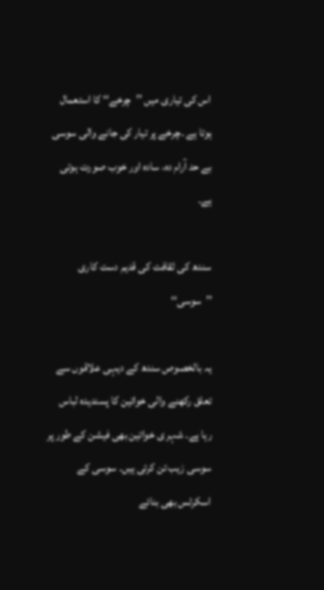اس کی تیاری میں ’’چرخے‘‘ کا استعمال ہوتا ہے ۔چرخے پر تیار کی جانے والی سوسی بے حد آرام دہ، سادہ اور خوب صورت ہوتی ہے۔

سندھ کی ثقافت کی قدیم دست کاری ’’سوسی‘‘

یہ بالخصوص سندھ کے دیہی علاقوں سے تعلق رکھنے والی خواتین کا پسندیدہ لباس رہا ہے۔ شہر ی خواتین بھی فیشن کے طور پر سوسی زیب تن کرتی ہیں۔ سوسی کے اسکرٹس بھی بنائے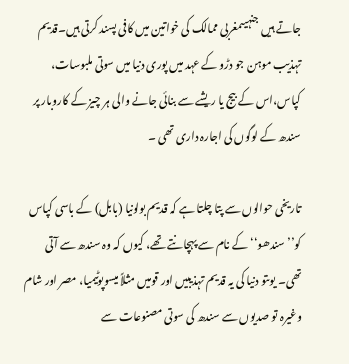جاتے ہیں جنہیںمغربی ممالک کی خواتین میں کافی پسند کرتی ہیں۔قدیم تہذیب موہن جو دڑو کے عہد میں پوری دنیا میں سوتی ملبوسات، کپاس،اس کے بیج یا ریشے سے بنائی جانے والی ہر چیز کے کاروبار پر سندھ کے لوگوں کی اجارہ داری تھی ۔

تاریخی حوالوں سے پتا چلتا ہے کہ قدیم بولونیا (بابل) کے باسی کپاس کو’’ سندھو‘‘ کے نام سے پہچانتے تھے، کیوں کہ وہ سندھ سے آتی تھی۔ یوںتو دنیا کی یہ قدیم تہذیبیں اور قومیں مثلاً میسوپوٹیمیا، مصر اور شام وغیرہ تو صدیوں سے سندھ کی سوتی مصنوعات سے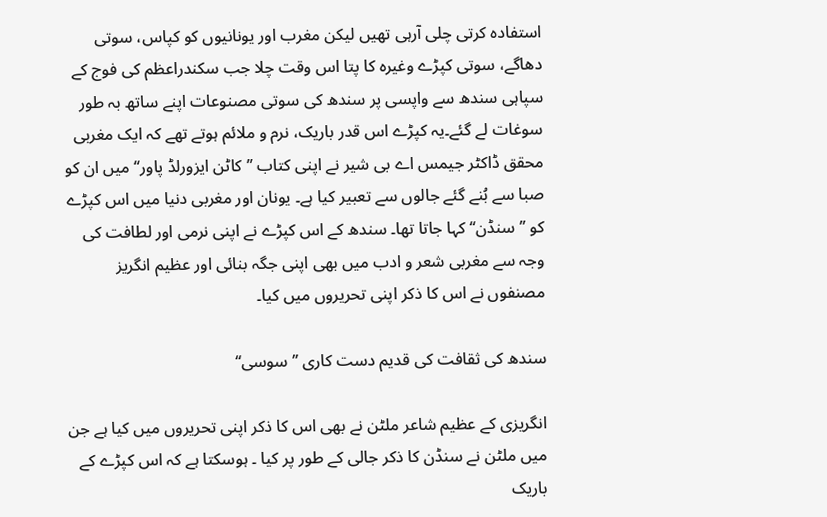استفادہ کرتی چلی آرہی تھیں لیکن مغرب اور یونانیوں کو کپاس، سوتی دھاگے، سوتی کپڑے وغیرہ کا پتا اس وقت چلا جب سکندراعظم کی فوج کے سپاہی سندھ سے واپسی پر سندھ کی سوتی مصنوعات اپنے ساتھ بہ طور سوغات لے گئے۔یہ کپڑے اس قدر باریک، نرم و ملائم ہوتے تھے کہ ایک مغربی محقق ڈاکٹر جیمس اے بی شیر نے اپنی کتاب ’’کاٹن ایزورلڈ پاور‘‘ میں ان کو صبا سے بُنے گئے جالوں سے تعبیر کیا ہے۔ یونان اور مغربی دنیا میں اس کپڑے کو ’’سنڈن‘‘ کہا جاتا تھا۔ سندھ کے اس کپڑے نے اپنی نرمی اور لطافت کی وجہ سے مغربی شعر و ادب میں بھی اپنی جگہ بنائی اور عظیم انگریز مصنفوں نے اس کا ذکر اپنی تحریروں میں کیا۔

سندھ کی ثقافت کی قدیم دست کاری ’’سوسی‘‘

انگریزی کے عظیم شاعر ملٹن نے بھی اس کا ذکر اپنی تحریروں میں کیا ہے جن میں ملٹن نے سنڈن کا ذکر جالی کے طور پر کیا ۔ ہوسکتا ہے کہ اس کپڑے کے باریک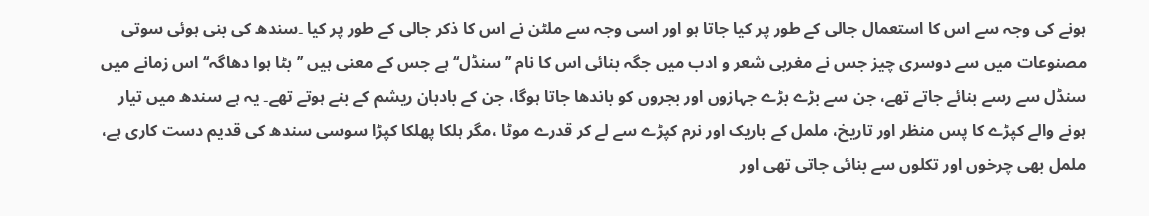ہونے کی وجہ سے اس کا استعمال جالی کے طور پر کیا جاتا ہو اور اسی وجہ سے ملٹن نے اس کا ذکر جالی کے طور پر کیا ۔سندھ کی بنی ہوئی سوتی مصنوعات میں سے دوسری چیز جس نے مغربی شعر و ادب میں جگہ بنائی اس کا نام ’’سنڈل‘‘ ہے جس کے معنی ہیں ’’بٹا ہوا دھاگہ‘‘ اس زمانے میں سنڈل سے رسے بنائے جاتے تھے، جن سے بڑے بڑے جہازوں اور بجروں کو باندھا جاتا ہوگا، جن کے بادبان ریشم کے بنے ہوتے تھے۔ یہ ہے سندھ میں تیار ہونے والے کپڑے کا پس منظر اور تاریخ، ململ کے باریک اور نرم کپڑے سے لے کر قدرے موٹا ،مگر ہلکا پھلکا کپڑا سوسی سندھ کی قدیم دست کاری ہے، ململ بھی چرخوں اور تکلوں سے بنائی جاتی تھی اور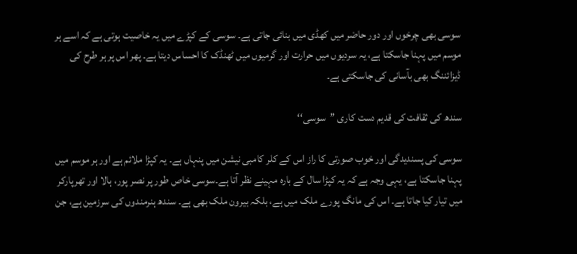سوسی بھی چرخوں اور دور حاضر میں کھڈی میں بنائی جاتی ہے۔ سوسی کے کپڑے میں یہ خاصیت ہوتی ہے کہ اسے ہر موسم میں پہنا جاسکتا ہے، یہ سردیوں میں حرارت اور گرمیوں میں ٹھنڈک کا احساس دیتا ہے۔ پھر اس پر ہر طرح کی ڈیزائننگ بھی بآسانی کی جاسکتی ہے۔

سندھ کی ثقافت کی قدیم دست کاری ’’سوسی‘‘

سوسی کی پسندیدگی اور خوب صورتی کا راز اس کے کلر کامبی نیشن میں پنہاں ہے۔ یہ کپڑا ملائم ہے اور ہر موسم میں پہنا جاسکتا ہے، یہی وجہ ہے کہ یہ کپڑا سال کے بارہ مہینے نظر آتا ہے۔سوسی خاص طور پر نصر پور، ہالا اور تھرپارکر میں تیار کیا جاتا ہے۔ اس کی مانگ پورے ملک میں ہے، بلکہ بیرون ملک بھی ہے۔ سندھ ہنرمندوں کی سرزمین ہے، جن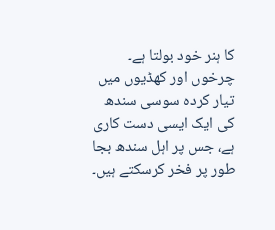کا ہنر خود بولتا ہے۔ چرخوں اور کھڈیوں میں تیار کردہ سوسی سندھ کی ایک ایسی دست کاری ہے، جس پر اہل سندھ بجا طور پر فخر کرسکتے ہیں۔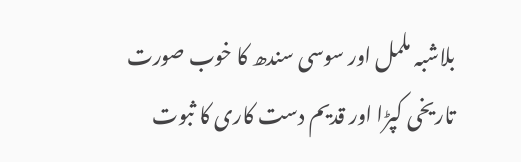بلاشبہ ململ اور سوسی سندھ کا خوب صورت تاریخی کپڑا اور قدیم دست کاری کا ثبوت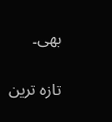بھی۔

تازہ ترین